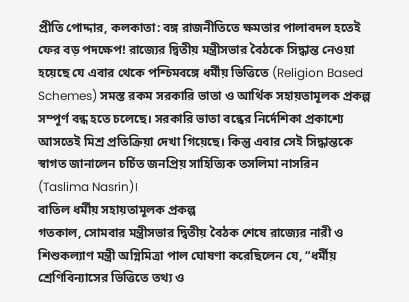প্রীতি পোদ্দার, কলকাতা: বঙ্গ রাজনীতিতে ক্ষমতার পালাবদল হতেই ফের বড় পদক্ষেপ! রাজ্যের দ্বিতীয় মন্ত্রীসভার বৈঠকে সিদ্ধান্ত নেওয়া হয়েছে যে এবার থেকে পশ্চিমবঙ্গে ধর্মীয় ভিত্তিতে (Religion Based Schemes) সমস্ত রকম সরকারি ভাতা ও আর্থিক সহায়তামূলক প্রকল্প সম্পূর্ণ বন্ধ হতে চলেছে। সরকারি ভাতা বন্ধের নির্দেশিকা প্রকাশ্যে আসতেই মিশ্র প্রতিক্রিয়া দেখা গিয়েছে। কিন্তু এবার সেই সিদ্ধান্তকে স্বাগত জানালেন চর্চিত জনপ্রিয় সাহিত্যিক তসলিমা নাসরিন (Taslima Nasrin)।
বাতিল ধর্মীয় সহায়তামূলক প্রকল্প
গতকাল, সোমবার মন্ত্রীসভার দ্বিতীয় বৈঠক শেষে রাজ্যের নারী ও শিশুকল্যাণ মন্ত্রী অগ্নিমিত্রা পাল ঘোষণা করেছিলেন যে, “ধর্মীয় শ্রেণিবিন্যাসের ভিত্তিতে তথ্য ও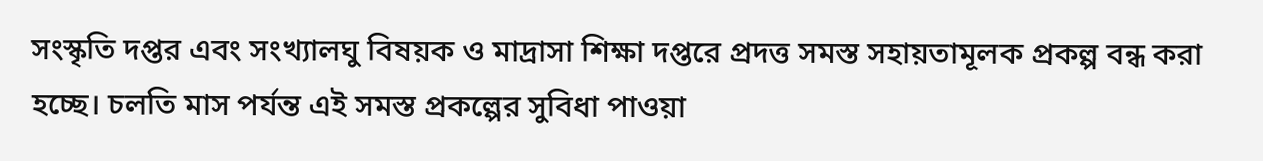সংস্কৃতি দপ্তর এবং সংখ্যালঘু বিষয়ক ও মাদ্রাসা শিক্ষা দপ্তরে প্রদত্ত সমস্ত সহায়তামূলক প্রকল্প বন্ধ করা হচ্ছে। চলতি মাস পর্যন্ত এই সমস্ত প্রকল্পের সুবিধা পাওয়া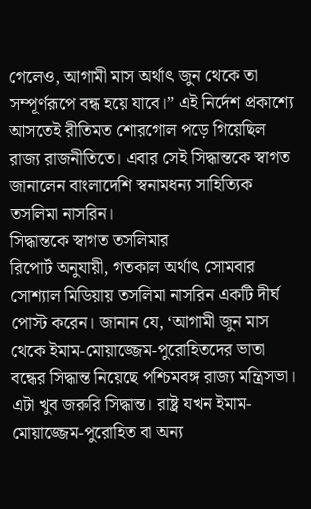গেলেও, আগামী মাস অর্থাৎ জুন থেকে তা সম্পূর্ণরূপে বন্ধ হয়ে যাবে।” এই নির্দেশ প্রকাশ্যে আসতেই রীতিমত শোরগোল পড়ে গিয়েছিল রাজ্য রাজনীতিতে। এবার সেই সিদ্ধান্তকে স্বাগত জানালেন বাংলাদেশি স্বনামধন্য সাহিত্যিক তসলিমা নাসরিন।
সিদ্ধান্তকে স্বাগত তসলিমার
রিপোর্ট অনুযায়ী, গতকাল অর্থাৎ সোমবার সোশ্যাল মিডিয়ায় তসলিমা নাসরিন একটি দীর্ঘ পোস্ট করেন। জানান যে, ‘আগামী জুন মাস থেকে ইমাম-মোয়াজ্জেম-পুরোহিতদের ভাতা বন্ধের সিদ্ধান্ত নিয়েছে পশ্চিমবঙ্গ রাজ্য মন্ত্রিসভা। এটা খুব জরুরি সিদ্ধান্ত। রাষ্ট্র যখন ইমাম-মোয়াজ্জেম-পুরোহিত বা অন্য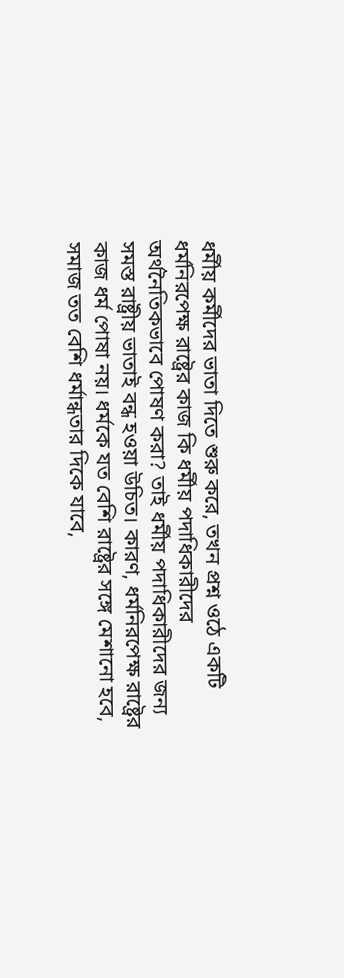ধর্মীয় কর্মীদের ভাতা দিতে শুরু করে, তখন প্রশ্ন ওঠে একটি ধর্মনিরপেক্ষ রাষ্ট্রের কাজ কি ধর্মীয় পদাধিকারীদের অর্থনৈতিকভাবে পোষণ করা? তাই ধর্মীয় পদাধিকারীদের জন্য সমস্ত রাষ্ট্রীয় ভাতাই বন্ধ হওয়া উচিত। কারণ, ধর্মনিরপেক্ষ রাষ্ট্রের কাজ ধর্ম পোষা নয়। ধর্মকে যত বেশি রাষ্ট্রের সঙ্গে মেশানো হবে, সমাজ তত বেশি ধর্মান্ধতার দিকে যাবে,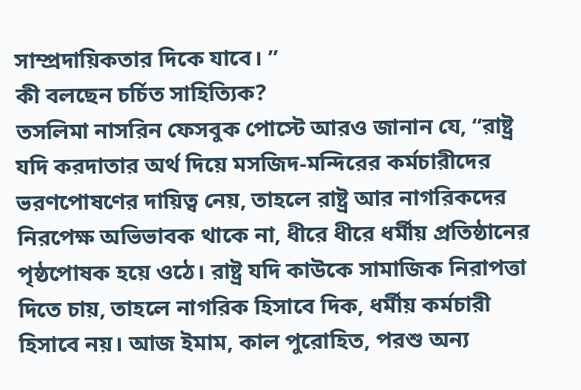সাম্প্রদায়িকতার দিকে যাবে। ”
কী বলছেন চর্চিত সাহিত্যিক?
তসলিমা নাসরিন ফেসবুক পোস্টে আরও জানান যে, “রাষ্ট্র যদি করদাতার অর্থ দিয়ে মসজিদ-মন্দিরের কর্মচারীদের ভরণপোষণের দায়িত্ব নেয়, তাহলে রাষ্ট্র আর নাগরিকদের নিরপেক্ষ অভিভাবক থাকে না, ধীরে ধীরে ধর্মীয় প্রতিষ্ঠানের পৃষ্ঠপোষক হয়ে ওঠে। রাষ্ট্র যদি কাউকে সামাজিক নিরাপত্তা দিতে চায়, তাহলে নাগরিক হিসাবে দিক, ধর্মীয় কর্মচারী হিসাবে নয়। আজ ইমাম, কাল পুরোহিত, পরশু অন্য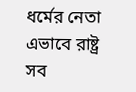ধর্মের নেতা এভাবে রাষ্ট্র সব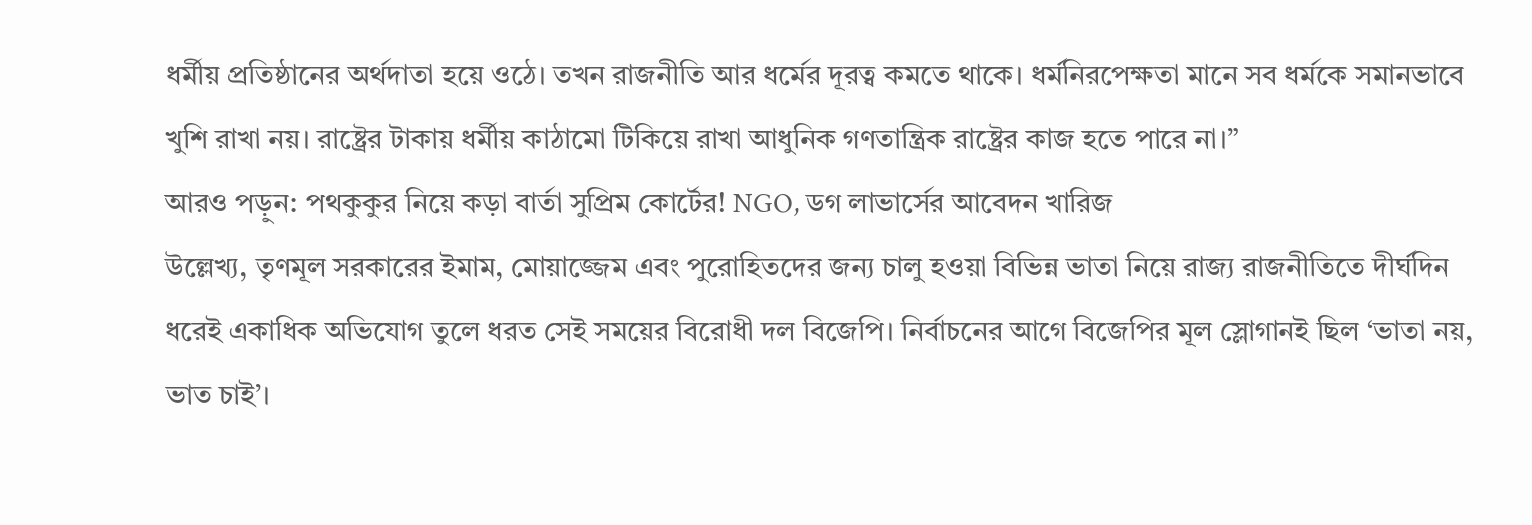ধর্মীয় প্রতিষ্ঠানের অর্থদাতা হয়ে ওঠে। তখন রাজনীতি আর ধর্মের দূরত্ব কমতে থাকে। ধর্মনিরপেক্ষতা মানে সব ধর্মকে সমানভাবে খুশি রাখা নয়। রাষ্ট্রের টাকায় ধর্মীয় কাঠামো টিকিয়ে রাখা আধুনিক গণতান্ত্রিক রাষ্ট্রের কাজ হতে পারে না।”
আরও পড়ুন: পথকুকুর নিয়ে কড়া বার্তা সুপ্রিম কোর্টের! NGO, ডগ লাভার্সের আবেদন খারিজ
উল্লেখ্য, তৃণমূল সরকারের ইমাম, মোয়াজ্জেম এবং পুরোহিতদের জন্য চালু হওয়া বিভিন্ন ভাতা নিয়ে রাজ্য রাজনীতিতে দীর্ঘদিন ধরেই একাধিক অভিযোগ তুলে ধরত সেই সময়ের বিরোধী দল বিজেপি। নির্বাচনের আগে বিজেপির মূল স্লোগানই ছিল ‘ভাতা নয়, ভাত চাই’।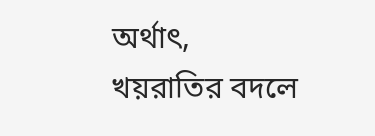অর্থাৎ, খয়রাতির বদলে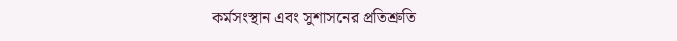কর্মসংস্থান এবং সুশাসনের প্রতিশ্রুতি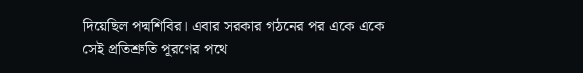দিয়েছিল পদ্মশিবির। এবার সরকার গঠনের পর একে একে সেই প্রতিশ্রুতি পূরণের পথে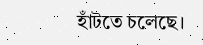হাঁটতে চলেছে।